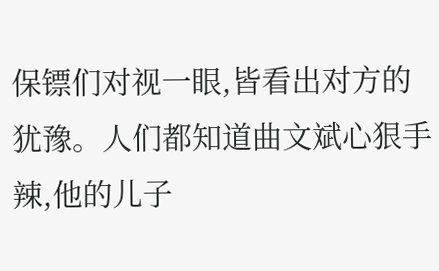保镖们对视一眼,皆看出对方的犹豫。人们都知道曲文斌心狠手辣,他的儿子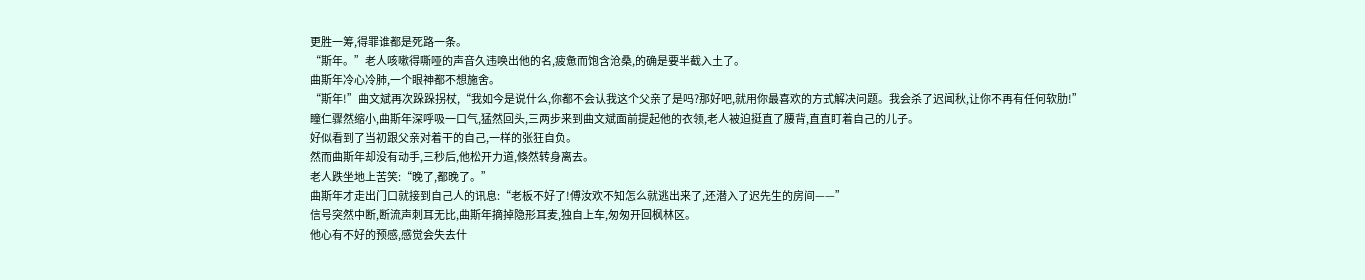更胜一筹,得罪谁都是死路一条。
“斯年。”老人咳嗽得嘶哑的声音久违唤出他的名,疲惫而饱含沧桑,的确是要半截入土了。
曲斯年冷心冷肺,一个眼神都不想施舍。
“斯年!”曲文斌再次跺跺拐杖,“我如今是说什么,你都不会认我这个父亲了是吗?那好吧,就用你最喜欢的方式解决问题。我会杀了迟闻秋,让你不再有任何软肋!”
瞳仁骤然缩小,曲斯年深呼吸一口气,猛然回头,三两步来到曲文斌面前提起他的衣领,老人被迫挺直了腰背,直直盯着自己的儿子。
好似看到了当初跟父亲对着干的自己,一样的张狂自负。
然而曲斯年却没有动手,三秒后,他松开力道,倏然转身离去。
老人跌坐地上苦笑:“晚了,都晚了。”
曲斯年才走出门口就接到自己人的讯息:“老板不好了!傅汝欢不知怎么就逃出来了,还潜入了迟先生的房间——”
信号突然中断,断流声刺耳无比,曲斯年摘掉隐形耳麦,独自上车,匆匆开回枫林区。
他心有不好的预感,感觉会失去什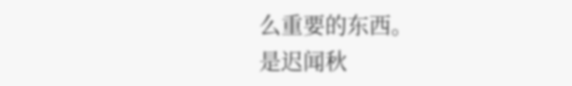么重要的东西。
是迟闻秋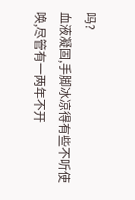吗?
血液凝固,手脚冰凉得有些不听使唤,尽管有一两年不开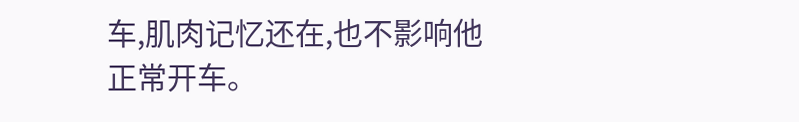车,肌肉记忆还在,也不影响他正常开车。